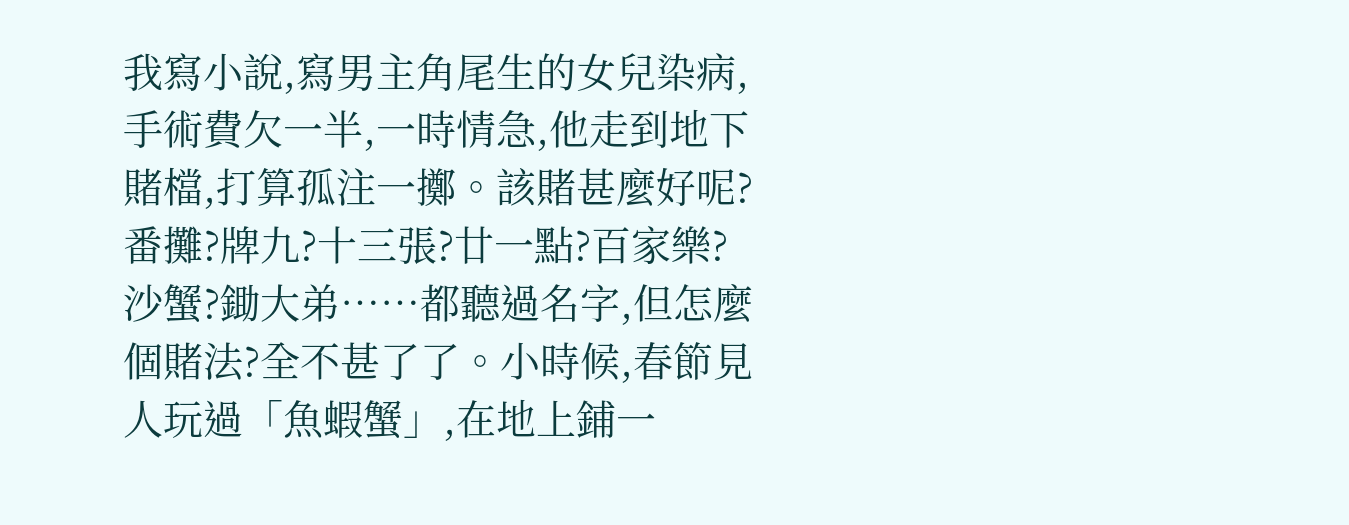我寫小說,寫男主角尾生的女兒染病,手術費欠一半,一時情急,他走到地下賭檔,打算孤注一擲。該賭甚麼好呢?番攤?牌九?十三張?廿一點?百家樂?沙蟹?鋤大弟……都聽過名字,但怎麼個賭法?全不甚了了。小時候,春節見人玩過「魚蝦蟹」,在地上鋪一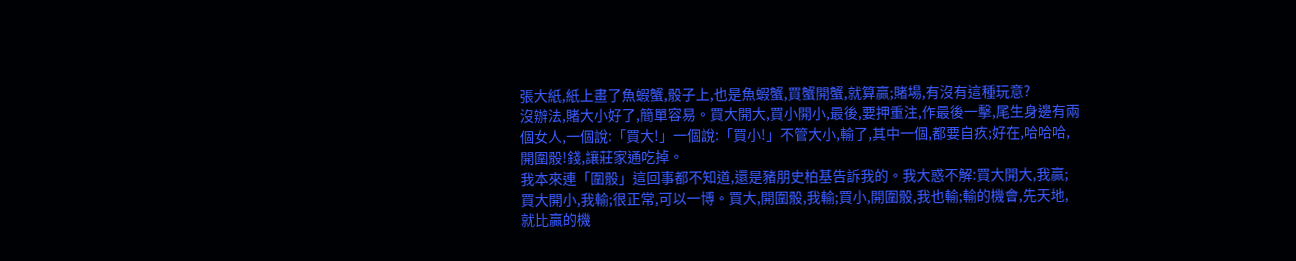張大紙,紙上畫了魚蝦蟹,骰子上,也是魚蝦蟹,買蟹開蟹,就算贏;賭場,有沒有這種玩意?
沒辦法,賭大小好了,簡單容易。買大開大,買小開小,最後,要押重注,作最後一擊,尾生身邊有兩個女人,一個說:「買大!」一個說:「買小!」不管大小,輸了,其中一個,都要自疚;好在,哈哈哈,開圍骰!錢,讓莊家通吃掉。
我本來連「圍骰」這回事都不知道,還是豬朋史柏基告訴我的。我大惑不解:買大開大,我贏;買大開小,我輸;很正常,可以一博。買大,開圍骰,我輸;買小,開圍骰,我也輸;輸的機會,先天地,就比贏的機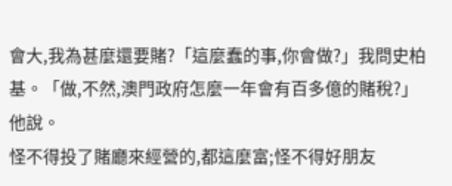會大,我為甚麼還要賭?「這麼蠢的事,你會做?」我問史柏基。「做,不然,澳門政府怎麼一年會有百多億的賭稅?」他說。
怪不得投了賭廳來經營的,都這麼富;怪不得好朋友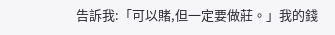告訴我:「可以賭,但一定要做莊。」我的錢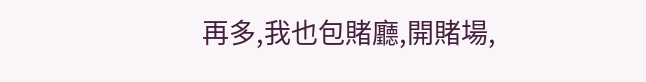再多,我也包賭廳,開賭場,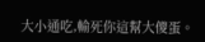大小通吃,輸死你這幫大儍蛋。